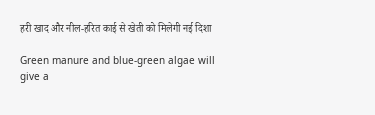हरी खाद और नील-हरित काई से खेती को मिलेगी नई दिशा

Green manure and blue-green algae will give a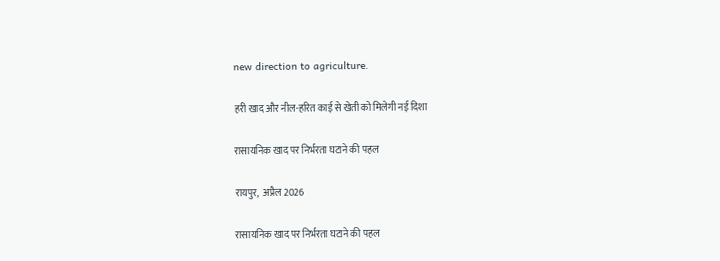new direction to agriculture.

हरी खाद और नील-हरित काई से खेती को मिलेगी नई दिशा

रासायनिक खाद पर निर्भरता घटाने की पहल

रायपुर,  अप्रैल 2026

रासायनिक खाद पर निर्भरता घटाने की पहल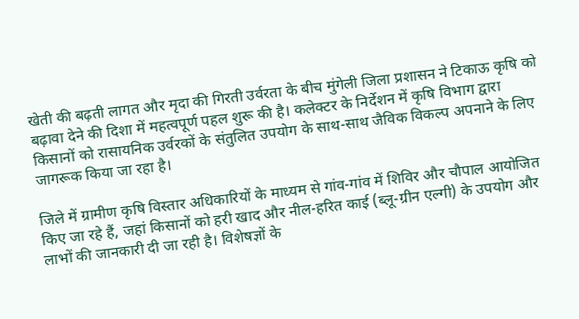खेती की बढ़ती लागत और मृदा की गिरती उर्वरता के बीच मुंगेली जिला प्रशासन ने टिकाऊ कृषि को बढ़ावा देने की दिशा में महत्वपूर्ण पहल शुरू की है। कलेक्टर के निर्देशन में कृषि विभाग द्वारा किसानों को रासायनिक उर्वरकों के संतुलित उपयोग के साथ-साथ जैविक विकल्प अपनाने के लिए जागरूक किया जा रहा है।

जिले में ग्रामीण कृषि विस्तार अधिकारियों के माध्यम से गांव-गांव में शिविर और चौपाल आयोजित किए जा रहे हैं, जहां किसानों को हरी खाद और नील-हरित काई (ब्लू-ग्रीन एल्गी) के उपयोग और लाभों की जानकारी दी जा रही है। विशेषज्ञों के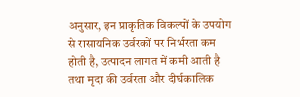अनुसार, इन प्राकृतिक विकल्पों के उपयोग से रासायनिक उर्वरकों पर निर्भरता कम होती है, उत्पादन लागत में कमी आती है तथा मृदा की उर्वरता और दीर्घकालिक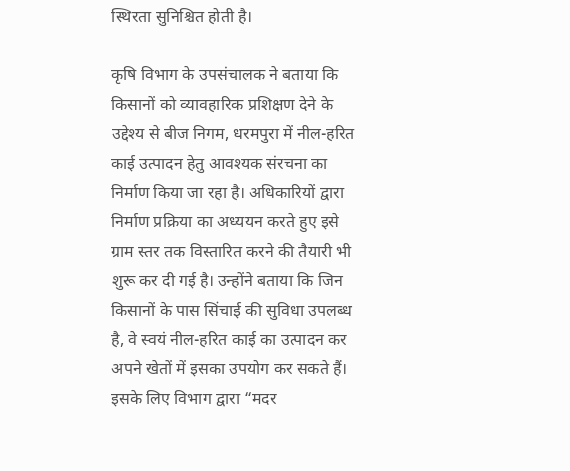स्थिरता सुनिश्चित होती है।

कृषि विभाग के उपसंचालक ने बताया कि किसानों को व्यावहारिक प्रशिक्षण देने के उद्देश्य से बीज निगम, धरमपुरा में नील-हरित काई उत्पादन हेतु आवश्यक संरचना का निर्माण किया जा रहा है। अधिकारियों द्वारा निर्माण प्रक्रिया का अध्ययन करते हुए इसे ग्राम स्तर तक विस्तारित करने की तैयारी भी शुरू कर दी गई है। उन्होंने बताया कि जिन किसानों के पास सिंचाई की सुविधा उपलब्ध है, वे स्वयं नील-हरित काई का उत्पादन कर अपने खेतों में इसका उपयोग कर सकते हैं। इसके लिए विभाग द्वारा “मदर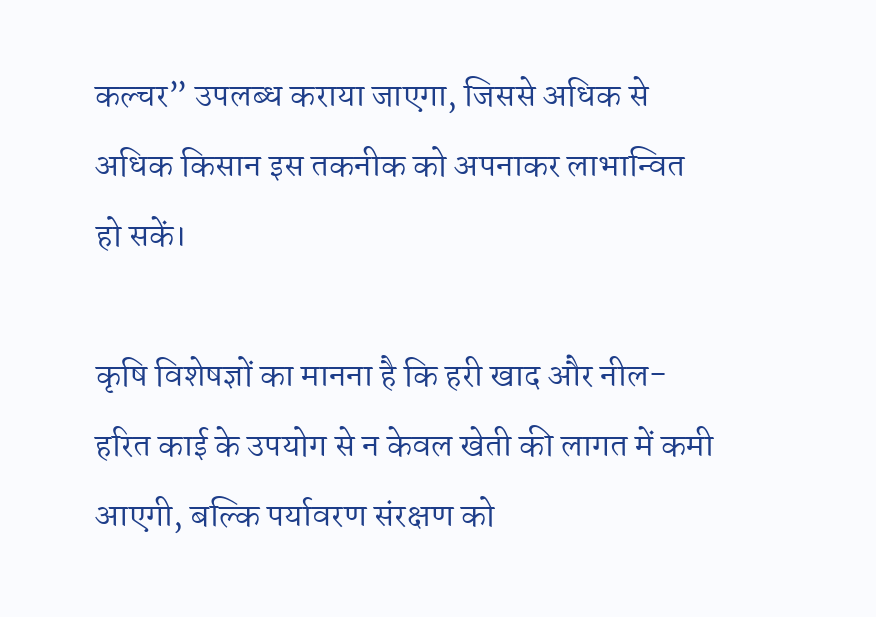कल्चर” उपलब्ध कराया जाएगा, जिससे अधिक से अधिक किसान इस तकनीक को अपनाकर लाभान्वित हो सकें।

कृषि विशेषज्ञों का मानना है कि हरी खाद और नील-हरित काई के उपयोग से न केवल खेती की लागत में कमी आएगी, बल्कि पर्यावरण संरक्षण को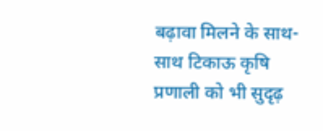बढ़ावा मिलने के साथ-साथ टिकाऊ कृषि प्रणाली को भी सुदृढ़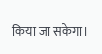किया जा सकेगा।